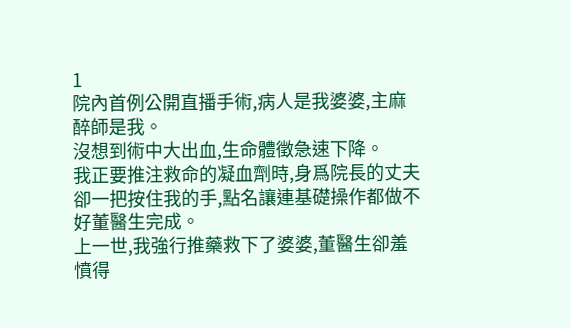1
院內首例公開直播手術,病人是我婆婆,主麻醉師是我。
沒想到術中大出血,生命體徵急速下降。
我正要推注救命的凝血劑時,身爲院長的丈夫卻一把按住我的手,點名讓連基礎操作都做不好董醫生完成。
上一世,我強行推藥救下了婆婆,董醫生卻羞憤得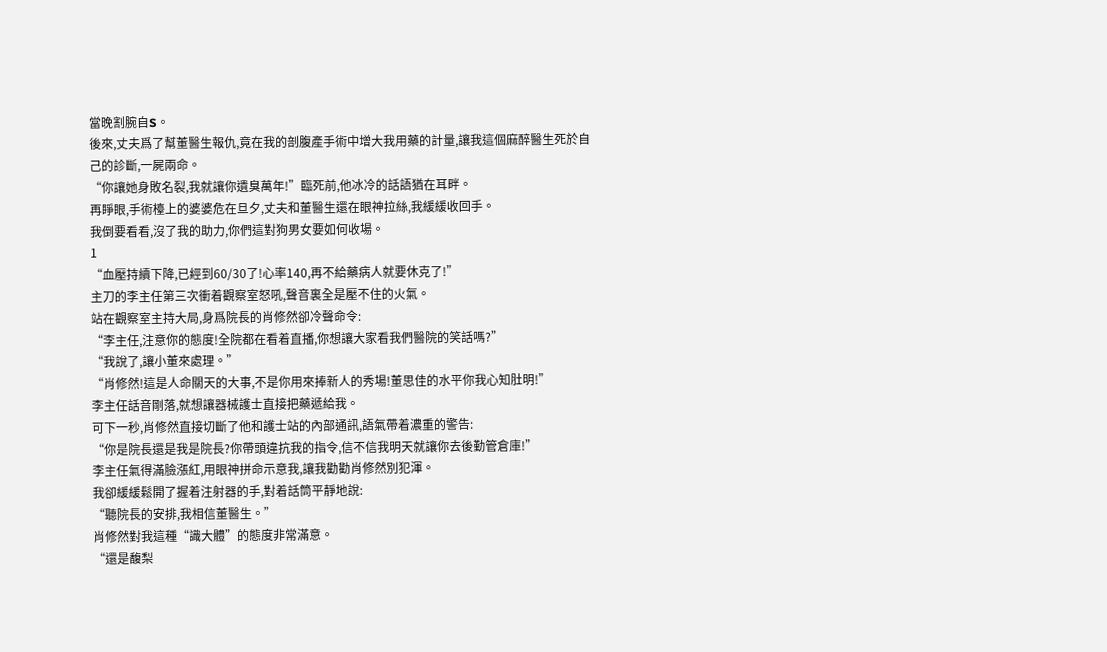當晚割腕自S。
後來,丈夫爲了幫董醫生報仇,竟在我的剖腹產手術中增大我用藥的計量,讓我這個麻醉醫生死於自己的診斷,一屍兩命。
“你讓她身敗名裂,我就讓你遺臭萬年!”臨死前,他冰冷的話語猶在耳畔。
再睜眼,手術檯上的婆婆危在旦夕,丈夫和董醫生還在眼神拉絲,我緩緩收回手。
我倒要看看,沒了我的助力,你們這對狗男女要如何收場。
1
“血壓持續下降,已經到60/30了!心率140,再不給藥病人就要休克了!”
主刀的李主任第三次衝着觀察室怒吼,聲音裏全是壓不住的火氣。
站在觀察室主持大局,身爲院長的肖修然卻冷聲命令:
“李主任,注意你的態度!全院都在看着直播,你想讓大家看我們醫院的笑話嗎?”
“我說了,讓小董來處理。”
“肖修然!這是人命關天的大事,不是你用來捧新人的秀場!董思佳的水平你我心知肚明!”
李主任話音剛落,就想讓器械護士直接把藥遞給我。
可下一秒,肖修然直接切斷了他和護士站的內部通訊,語氣帶着濃重的警告:
“你是院長還是我是院長?你帶頭違抗我的指令,信不信我明天就讓你去後勤管倉庫!”
李主任氣得滿臉漲紅,用眼神拼命示意我,讓我勸勸肖修然別犯渾。
我卻緩緩鬆開了握着注射器的手,對着話筒平靜地說:
“聽院長的安排,我相信董醫生。”
肖修然對我這種“識大體”的態度非常滿意。
“還是馥梨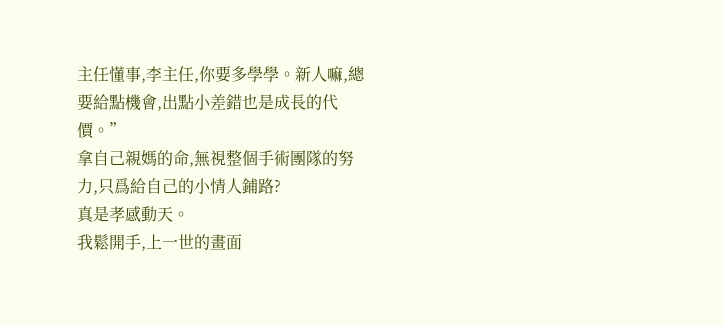主任懂事,李主任,你要多學學。新人嘛,總要給點機會,出點小差錯也是成長的代價。”
拿自己親媽的命,無視整個手術團隊的努力,只爲給自己的小情人鋪路?
真是孝感動天。
我鬆開手,上一世的畫面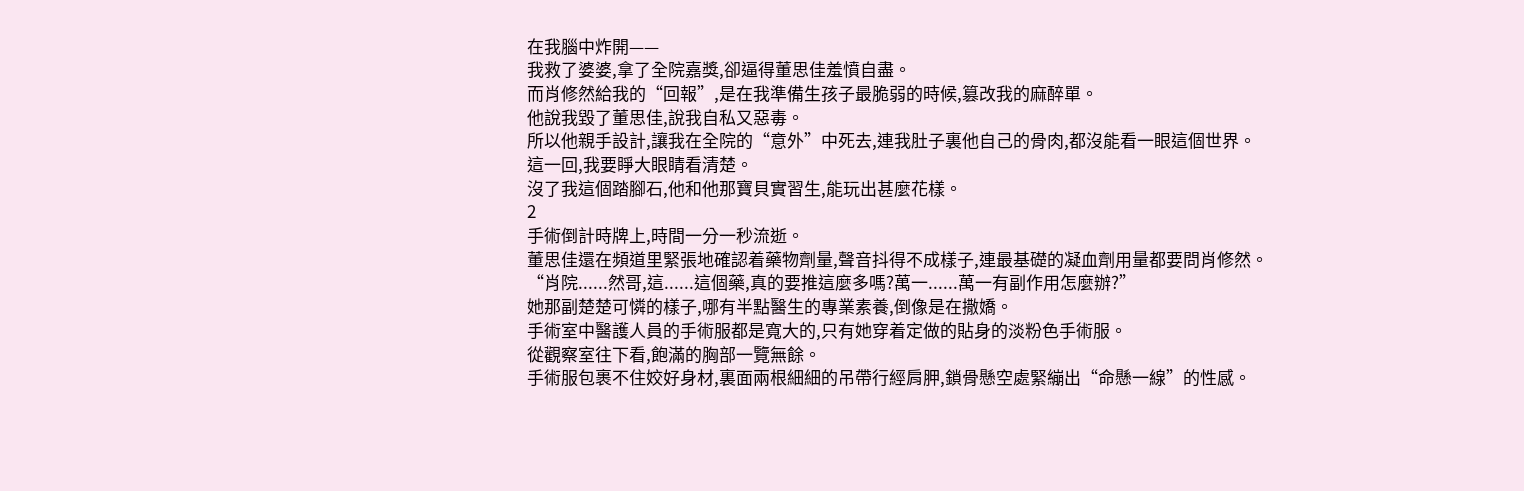在我腦中炸開——
我救了婆婆,拿了全院嘉獎,卻逼得董思佳羞憤自盡。
而肖修然給我的“回報”,是在我準備生孩子最脆弱的時候,篡改我的麻醉單。
他說我毀了董思佳,說我自私又惡毒。
所以他親手設計,讓我在全院的“意外”中死去,連我肚子裏他自己的骨肉,都沒能看一眼這個世界。
這一回,我要睜大眼睛看清楚。
沒了我這個踏腳石,他和他那寶貝實習生,能玩出甚麼花樣。
2
手術倒計時牌上,時間一分一秒流逝。
董思佳還在頻道里緊張地確認着藥物劑量,聲音抖得不成樣子,連最基礎的凝血劑用量都要問肖修然。
“肖院......然哥,這......這個藥,真的要推這麼多嗎?萬一......萬一有副作用怎麼辦?”
她那副楚楚可憐的樣子,哪有半點醫生的專業素養,倒像是在撒嬌。
手術室中醫護人員的手術服都是寬大的,只有她穿着定做的貼身的淡粉色手術服。
從觀察室往下看,飽滿的胸部一覽無餘。
手術服包裹不住姣好身材,裏面兩根細細的吊帶行經肩胛,鎖骨懸空處緊繃出“命懸一線”的性感。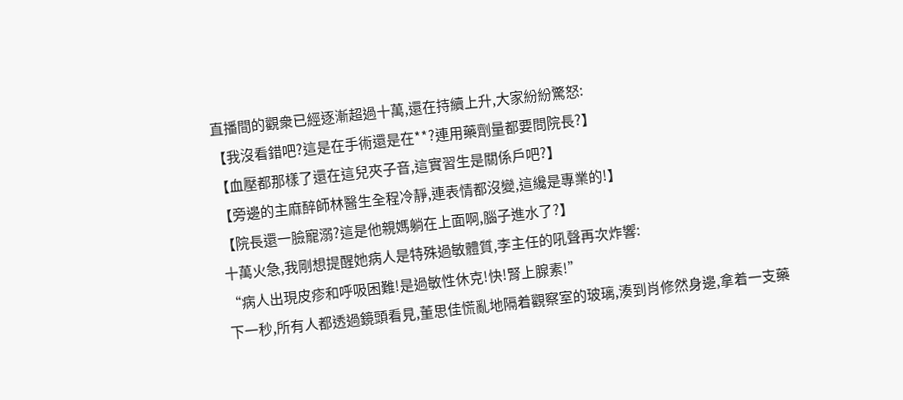直播間的觀衆已經逐漸超過十萬,還在持續上升,大家紛紛驚怒:
【我沒看錯吧?這是在手術還是在**?連用藥劑量都要問院長?】
【血壓都那樣了還在這兒夾子音,這實習生是關係戶吧?】
【旁邊的主麻醉師林醫生全程冷靜,連表情都沒變,這纔是專業的!】
【院長還一臉寵溺?這是他親媽躺在上面啊,腦子進水了?】
十萬火急,我剛想提醒她病人是特殊過敏體質,李主任的吼聲再次炸響:
“病人出現皮疹和呼吸困難!是過敏性休克!快!腎上腺素!”
下一秒,所有人都透過鏡頭看見,董思佳慌亂地隔着觀察室的玻璃,湊到肖修然身邊,拿着一支藥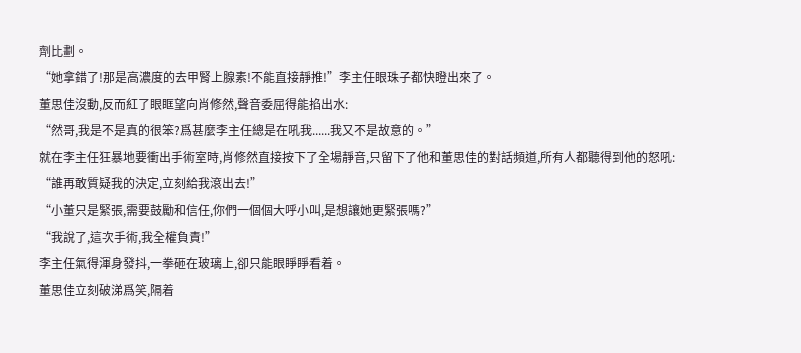劑比劃。
“她拿錯了!那是高濃度的去甲腎上腺素!不能直接靜推!”李主任眼珠子都快瞪出來了。
董思佳沒動,反而紅了眼眶望向肖修然,聲音委屈得能掐出水:
“然哥,我是不是真的很笨?爲甚麼李主任總是在吼我......我又不是故意的。”
就在李主任狂暴地要衝出手術室時,肖修然直接按下了全場靜音,只留下了他和董思佳的對話頻道,所有人都聽得到他的怒吼:
“誰再敢質疑我的決定,立刻給我滾出去!”
“小董只是緊張,需要鼓勵和信任,你們一個個大呼小叫,是想讓她更緊張嗎?”
“我說了,這次手術,我全權負責!”
李主任氣得渾身發抖,一拳砸在玻璃上,卻只能眼睜睜看着。
董思佳立刻破涕爲笑,隔着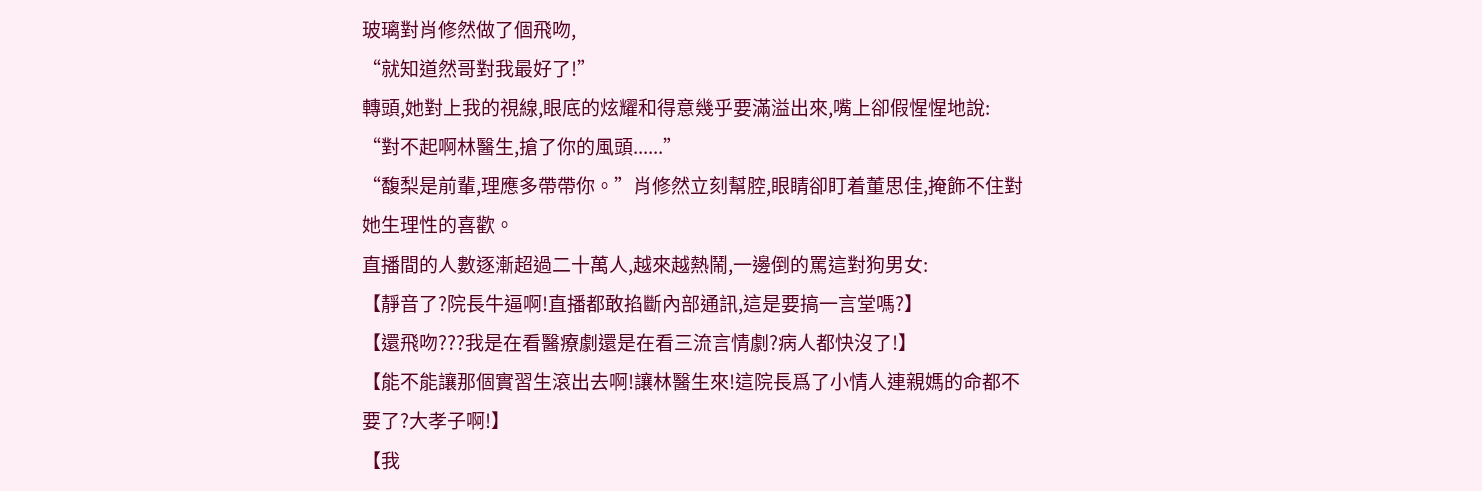玻璃對肖修然做了個飛吻,
“就知道然哥對我最好了!”
轉頭,她對上我的視線,眼底的炫耀和得意幾乎要滿溢出來,嘴上卻假惺惺地說:
“對不起啊林醫生,搶了你的風頭......”
“馥梨是前輩,理應多帶帶你。”肖修然立刻幫腔,眼睛卻盯着董思佳,掩飾不住對她生理性的喜歡。
直播間的人數逐漸超過二十萬人,越來越熱鬧,一邊倒的罵這對狗男女:
【靜音了?院長牛逼啊!直播都敢掐斷內部通訊,這是要搞一言堂嗎?】
【還飛吻???我是在看醫療劇還是在看三流言情劇?病人都快沒了!】
【能不能讓那個實習生滾出去啊!讓林醫生來!這院長爲了小情人連親媽的命都不要了?大孝子啊!】
【我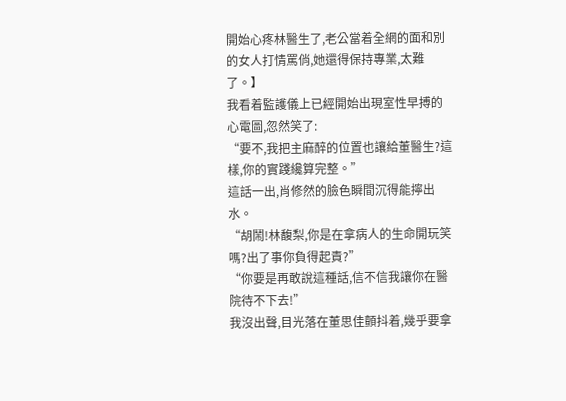開始心疼林醫生了,老公當着全網的面和別的女人打情罵俏,她還得保持專業,太難了。】
我看着監護儀上已經開始出現室性早搏的心電圖,忽然笑了:
“要不,我把主麻醉的位置也讓給董醫生?這樣,你的實踐纔算完整。”
這話一出,肖修然的臉色瞬間沉得能擰出水。
“胡鬧!林馥梨,你是在拿病人的生命開玩笑嗎?出了事你負得起責?”
“你要是再敢說這種話,信不信我讓你在醫院待不下去!”
我沒出聲,目光落在董思佳顫抖着,幾乎要拿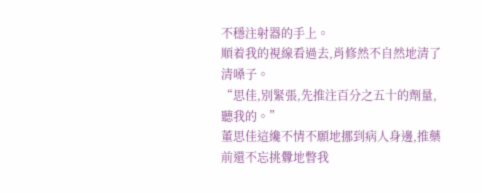不穩注射器的手上。
順着我的視線看過去,肖修然不自然地清了清嗓子。
“思佳,別緊張,先推注百分之五十的劑量,聽我的。”
董思佳這纔不情不願地挪到病人身邊,推藥前還不忘挑釁地瞥我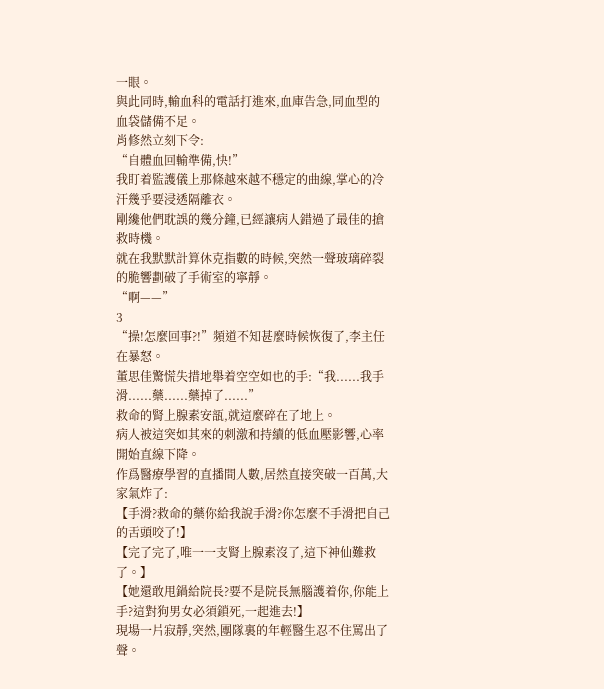一眼。
與此同時,輸血科的電話打進來,血庫告急,同血型的血袋儲備不足。
肖修然立刻下令:
“自體血回輸準備,快!”
我盯着監護儀上那條越來越不穩定的曲線,掌心的冷汗幾乎要浸透隔離衣。
剛纔他們耽誤的幾分鐘,已經讓病人錯過了最佳的搶救時機。
就在我默默計算休克指數的時候,突然一聲玻璃碎裂的脆響劃破了手術室的寧靜。
“啊——”
3
“操!怎麼回事?!”頻道不知甚麼時候恢復了,李主任在暴怒。
董思佳驚慌失措地舉着空空如也的手:“我......我手滑......藥......藥掉了......”
救命的腎上腺素安瓿,就這麼碎在了地上。
病人被這突如其來的刺激和持續的低血壓影響,心率開始直線下降。
作爲醫療學習的直播間人數,居然直接突破一百萬,大家氣炸了:
【手滑?救命的藥你給我說手滑?你怎麼不手滑把自己的舌頭咬了!】
【完了完了,唯一一支腎上腺素沒了,這下神仙難救了。】
【她還敢甩鍋給院長?要不是院長無腦護着你,你能上手?這對狗男女必須鎖死,一起進去!】
現場一片寂靜,突然,團隊裏的年輕醫生忍不住罵出了聲。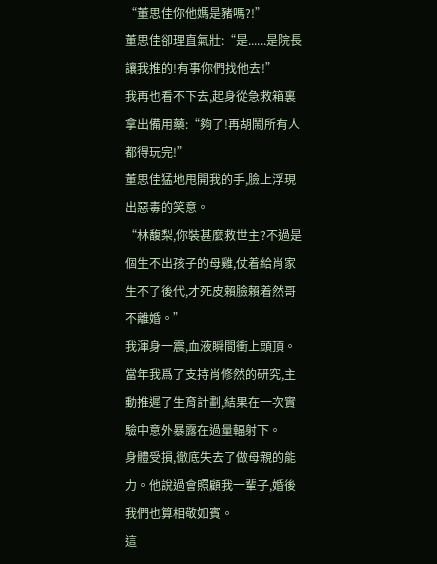“董思佳你他媽是豬嗎?!”
董思佳卻理直氣壯:“是......是院長讓我推的!有事你們找他去!”
我再也看不下去,起身從急救箱裏拿出備用藥:“夠了!再胡鬧所有人都得玩完!”
董思佳猛地甩開我的手,臉上浮現出惡毒的笑意。
“林馥梨,你裝甚麼救世主?不過是個生不出孩子的母雞,仗着給肖家生不了後代,才死皮賴臉賴着然哥不離婚。”
我渾身一震,血液瞬間衝上頭頂。
當年我爲了支持肖修然的研究,主動推遲了生育計劃,結果在一次實驗中意外暴露在過量輻射下。
身體受損,徹底失去了做母親的能力。他說過會照顧我一輩子,婚後我們也算相敬如賓。
這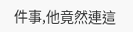件事,他竟然連這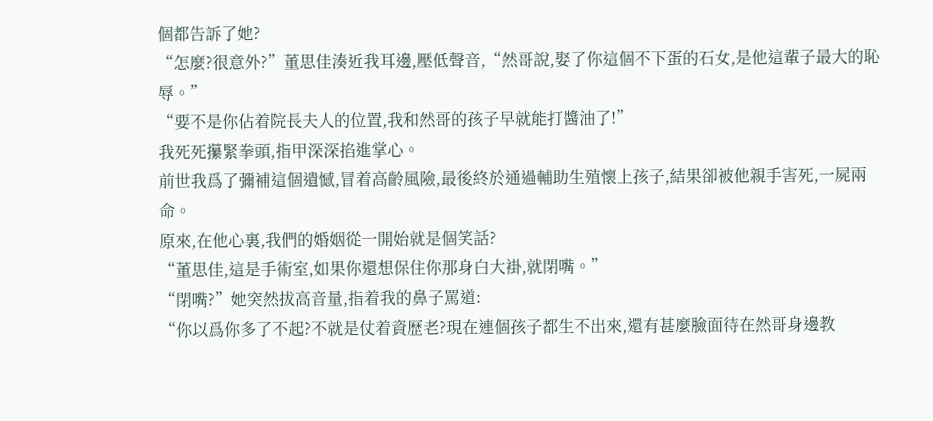個都告訴了她?
“怎麼?很意外?”董思佳湊近我耳邊,壓低聲音,“然哥說,娶了你這個不下蛋的石女,是他這輩子最大的恥辱。”
“要不是你佔着院長夫人的位置,我和然哥的孩子早就能打醬油了!”
我死死攥緊拳頭,指甲深深掐進掌心。
前世我爲了彌補這個遺憾,冒着高齡風險,最後終於通過輔助生殖懷上孩子,結果卻被他親手害死,一屍兩命。
原來,在他心裏,我們的婚姻從一開始就是個笑話?
“董思佳,這是手術室,如果你還想保住你那身白大褂,就閉嘴。”
“閉嘴?”她突然拔高音量,指着我的鼻子罵道:
“你以爲你多了不起?不就是仗着資歷老?現在連個孩子都生不出來,還有甚麼臉面待在然哥身邊教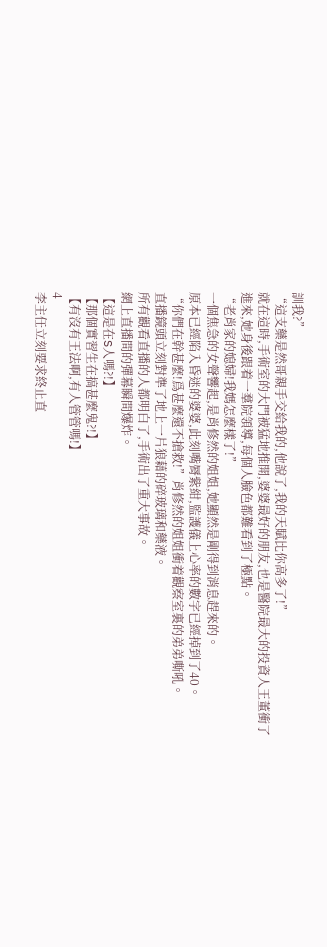訓我?”
“這支藥是然哥親手交給我的,他說了,我的天賦比你高多了!”
就在這時,手術室的大門被猛地推開,婆婆最好的朋友,也是醫院最大的投資人王董衝了進來,她身後跟着一羣院領導,每個人臉色都難看到了極點。
“老肖家的媳婦!我媽怎麼樣了!”
一個焦急的女聲響起,是肖修然的姐姐,她顯然是剛得到消息趕來的。
原本已經陷入昏迷的婆婆,此刻嘴脣紫紺,監護儀上心率的數字已經掉到了40。
“你們在幹甚麼!爲甚麼還不搶救!”肖修然的姐姐衝着觀察室裏的弟弟嘶吼。
直播鏡頭立刻對準了地上一片狼藉的碎玻璃和藥液。
所有觀看直播的人都明白了,手術出了重大事故。
網上直播間的彈幕瞬間爆炸。
【這是在S人嗎?!】
【那個實習生在搞甚麼鬼?!】
【有沒有王法啊,有人管管嗎!】
4
李主任立刻要求終止直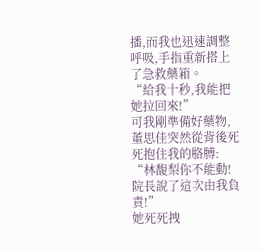播,而我也迅速調整呼吸,手指重新搭上了急救藥箱。
“給我十秒,我能把她拉回來!”
可我剛準備好藥物,董思佳突然從背後死死抱住我的胳膊:
“林馥梨你不能動!院長說了這次由我負責!”
她死死拽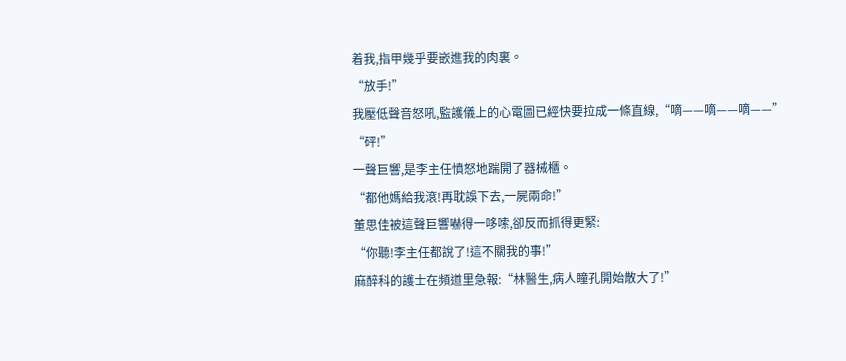着我,指甲幾乎要嵌進我的肉裏。
“放手!”
我壓低聲音怒吼,監護儀上的心電圖已經快要拉成一條直線,“嘀——嘀——嘀——”
“砰!”
一聲巨響,是李主任憤怒地踹開了器械櫃。
“都他媽給我滾!再耽誤下去,一屍兩命!”
董思佳被這聲巨響嚇得一哆嗦,卻反而抓得更緊:
“你聽!李主任都說了!這不關我的事!”
麻醉科的護士在頻道里急報:“林醫生,病人瞳孔開始散大了!”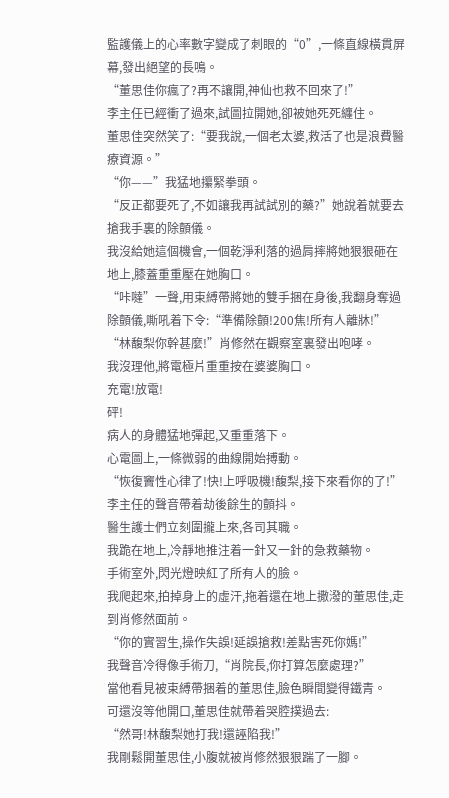監護儀上的心率數字變成了刺眼的“0”,一條直線橫貫屏幕,發出絕望的長鳴。
“董思佳你瘋了?再不讓開,神仙也救不回來了!”
李主任已經衝了過來,試圖拉開她,卻被她死死纏住。
董思佳突然笑了:“要我說,一個老太婆,救活了也是浪費醫療資源。”
“你——”我猛地攥緊拳頭。
“反正都要死了,不如讓我再試試別的藥?”她說着就要去搶我手裏的除顫儀。
我沒給她這個機會,一個乾淨利落的過肩摔將她狠狠砸在地上,膝蓋重重壓在她胸口。
“咔噠”一聲,用束縛帶將她的雙手捆在身後,我翻身奪過除顫儀,嘶吼着下令:“準備除顫!200焦!所有人離牀!”
“林馥梨你幹甚麼!”肖修然在觀察室裏發出咆哮。
我沒理他,將電極片重重按在婆婆胸口。
充電!放電!
砰!
病人的身體猛地彈起,又重重落下。
心電圖上,一條微弱的曲線開始搏動。
“恢復竇性心律了!快!上呼吸機!馥梨,接下來看你的了!”李主任的聲音帶着劫後餘生的顫抖。
醫生護士們立刻圍攏上來,各司其職。
我跪在地上,冷靜地推注着一針又一針的急救藥物。
手術室外,閃光燈映紅了所有人的臉。
我爬起來,拍掉身上的虛汗,拖着還在地上撒潑的董思佳,走到肖修然面前。
“你的實習生,操作失誤!延誤搶救!差點害死你媽!”
我聲音冷得像手術刀,“肖院長,你打算怎麼處理?”
當他看見被束縛帶捆着的董思佳,臉色瞬間變得鐵青。
可還沒等他開口,董思佳就帶着哭腔撲過去:
“然哥!林馥梨她打我!還誣陷我!”
我剛鬆開董思佳,小腹就被肖修然狠狠踹了一腳。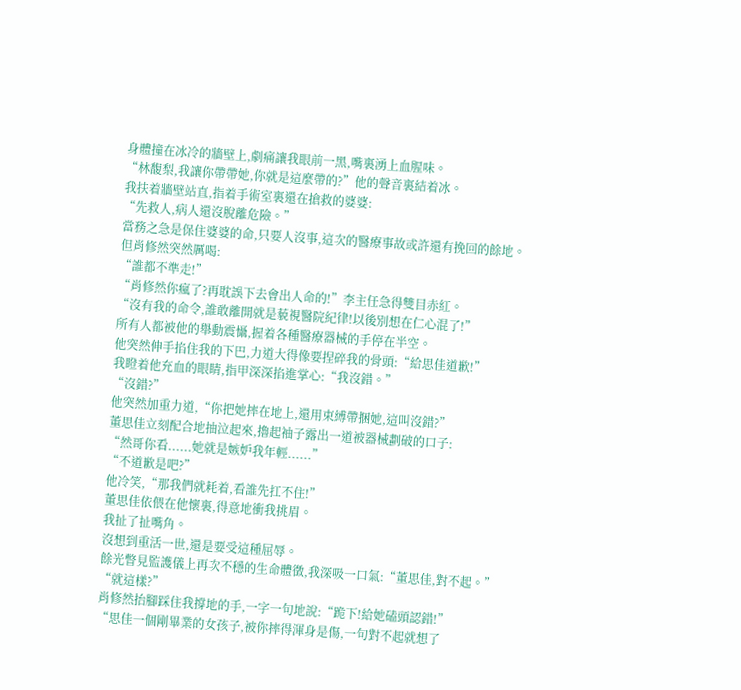身體撞在冰冷的牆壁上,劇痛讓我眼前一黑,嘴裏湧上血腥味。
“林馥梨,我讓你帶帶她,你就是這麼帶的?”他的聲音裏結着冰。
我扶着牆壁站直,指着手術室裏還在搶救的婆婆:
“先救人,病人還沒脫離危險。”
當務之急是保住婆婆的命,只要人沒事,這次的醫療事故或許還有挽回的餘地。
但肖修然突然厲喝:
“誰都不準走!”
“肖修然你瘋了?再耽誤下去會出人命的!”李主任急得雙目赤紅。
“沒有我的命令,誰敢離開就是藐視醫院紀律!以後別想在仁心混了!”
所有人都被他的舉動震懾,握着各種醫療器械的手停在半空。
他突然伸手掐住我的下巴,力道大得像要捏碎我的骨頭:“給思佳道歉!”
我瞪着他充血的眼睛,指甲深深掐進掌心:“我沒錯。”
“沒錯?”
他突然加重力道,“你把她摔在地上,還用束縛帶捆她,這叫沒錯?”
董思佳立刻配合地抽泣起來,擼起袖子露出一道被器械劃破的口子:
“然哥你看......她就是嫉妒我年輕......”
“不道歉是吧?”
他冷笑,“那我們就耗着,看誰先扛不住!”
董思佳依偎在他懷裏,得意地衝我挑眉。
我扯了扯嘴角。
沒想到重活一世,還是要受這種屈辱。
餘光瞥見監護儀上再次不穩的生命體徵,我深吸一口氣:“董思佳,對不起。”
“就這樣?”
肖修然抬腳踩住我撐地的手,一字一句地說:“跪下!給她磕頭認錯!”
“思佳一個剛畢業的女孩子,被你摔得渾身是傷,一句對不起就想了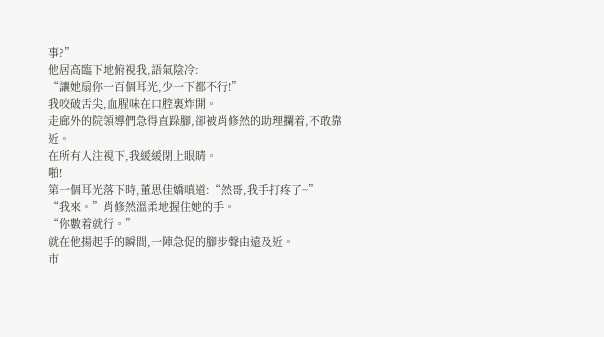事?”
他居高臨下地俯視我,語氣陰冷:
“讓她扇你一百個耳光,少一下都不行!”
我咬破舌尖,血腥味在口腔裏炸開。
走廊外的院領導們急得直跺腳,卻被肖修然的助理攔着,不敢靠近。
在所有人注視下,我緩緩閉上眼睛。
啪!
第一個耳光落下時,董思佳嬌嗔道:“然哥,我手打疼了~”
“我來。”肖修然溫柔地握住她的手。
“你數着就行。”
就在他揚起手的瞬間,一陣急促的腳步聲由遠及近。
市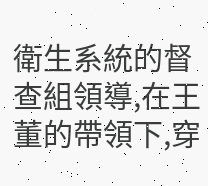衛生系統的督查組領導,在王董的帶領下,穿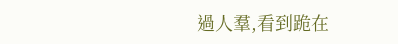過人羣,看到跪在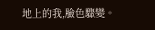地上的我,臉色驟變。